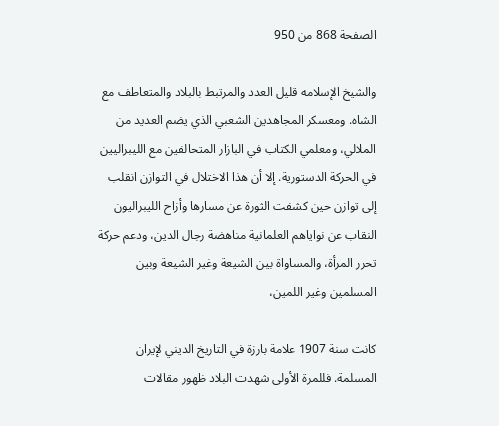الصفحة 868 من 950

والشيخ الإسلامه قليل العدد والمرتبط بالبلاد والمتعاطف مع الشاه. ومعسكر المجاهدين الشعبي الذي يضم العديد من الملالي، ومعلمي الكتاب في البازار المتحالفين مع الليبراليين في الحركة الدستورية. إلا أن هذا الاختلال في التوازن انقلب إلى توازن حين كشفت الثورة عن مسارها وأزاح الليبراليون النقاب عن نواياهم العلمانية مناهضة رجال الدين، ودعم حركة تحرر المرأة، والمساواة بين الشيعة وغير الشيعة وبين المسلمين وغير اللمين،

كانت سنة 1907 علامة بارزة في التاريخ الديني لإيران المسلمة. فللمرة الأولى شهدت البلاد ظهور مقالات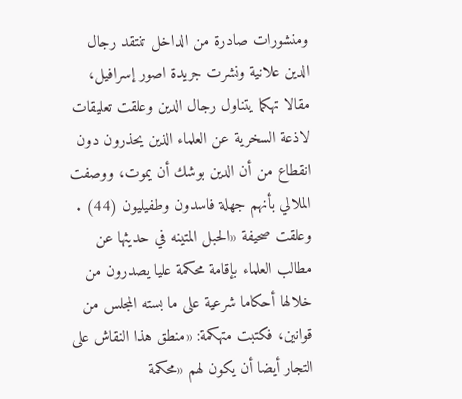ومنشورات صادرة من الداخل تنتقد رجال الدين علانية ونشرت جريدة اصور إسرافيل، مقالا تهكما يتناول رجال الدين وعلقت تعليقات لاذعة السخرية عن العلماء الذين يحذرون دون انقطاع من أن الدين بوشك أن يموت، ووصفت الملالي بأنهم جهلة فاسدون وطفيليون (44) . وعلقت صحيفة «الحبل المتينه في حديثها عن مطالب العلماء بإقامة محكمة عليا يصدرون من خلالها أحكاما شرعية على ما بسته المجلس من قوانين، فكتبت متهكمة: «منطق هذا النقاش على التجار أيضا أن يكون لهم «محكمة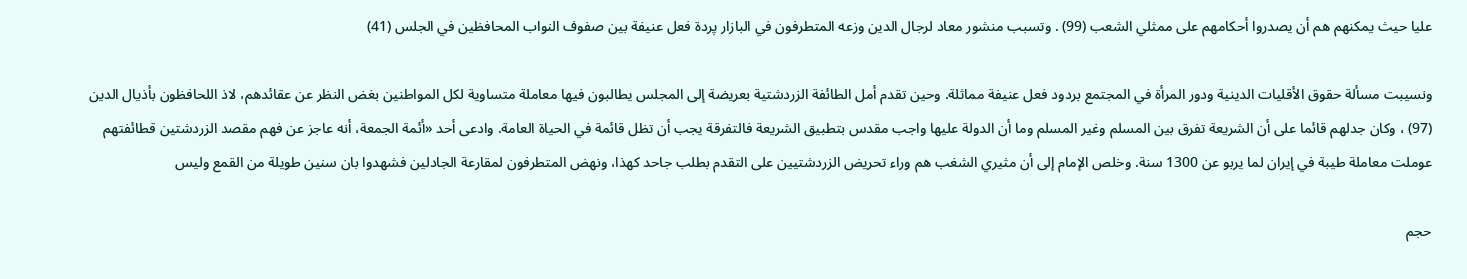عليا حيث يمكنهم هم أن يصدروا أحكامهم على ممثلي الشعب (99) . وتسبب منشور معاد لرجال الدين وزعه المتطرفون في البازار پردة فعل عنيفة بين صفوف النواب المحافظين في الجلس (41)

ونسيبت مسألة حقوق الأقليات الدينية ودور المرأة في المجتمع بردود فعل عنيفة مماثلة. وحين تقدم أمل الطائفة الزردشتية بعريضة إلى المجلس يطالبون فيها معاملة متساوية لكل المواطنين بغض النظر عن عقائدهم، لاذ اللحافظون بأذيال الدين (97) ، وكان جدلهم قائما على أن الشريعة تفرق بين المسلم وغير المسلم وما أن الدولة عليها واجب مقدس بتطبيق الشريعة فالتفرقة يجب أن تظل قائمة في الحياة العامة. وادعى أحد «أئمة الجمعة، أنه عاجز عن فهم مقصد الزردشتين قطائفتهم عوملت معاملة طيبة في إيران لما يربو عن 1300 سنة. وخلص الإمام إلى أن مثيري الشغب هم وراء تحريض الزردشتيين على التقدم بطلب جاحد كهذا، ونهض المتطرفون لمقارعة الجادلين فشهدوا بان سنين طويلة من القمع وليس

حجم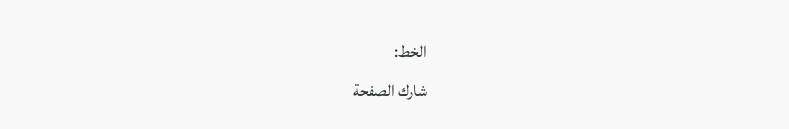الخط:
شارك الصفحة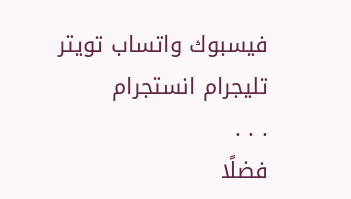فيسبوك واتساب تويتر تليجرام انستجرام
. . .
فضلًا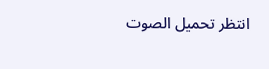انتظر تحميل الصوت